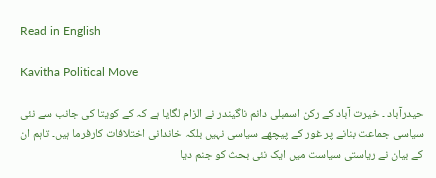Read in English

Kavitha Political Move

حیدرآباد ۔ خیرت آباد کے رکن اسمبلی دانم ناگیندر نے الزام لگایا ہے کہ کے کویتا کی جانب سے نئی سیاسی جماعت بنانے پر غور کے پیچھے سیاسی نہیں بلکہ خاندانی اختلافات کارفرما ہیں۔ تاہم ان کے بیان نے ریاستی سیاست میں ایک نئی بحث کو جنم دیا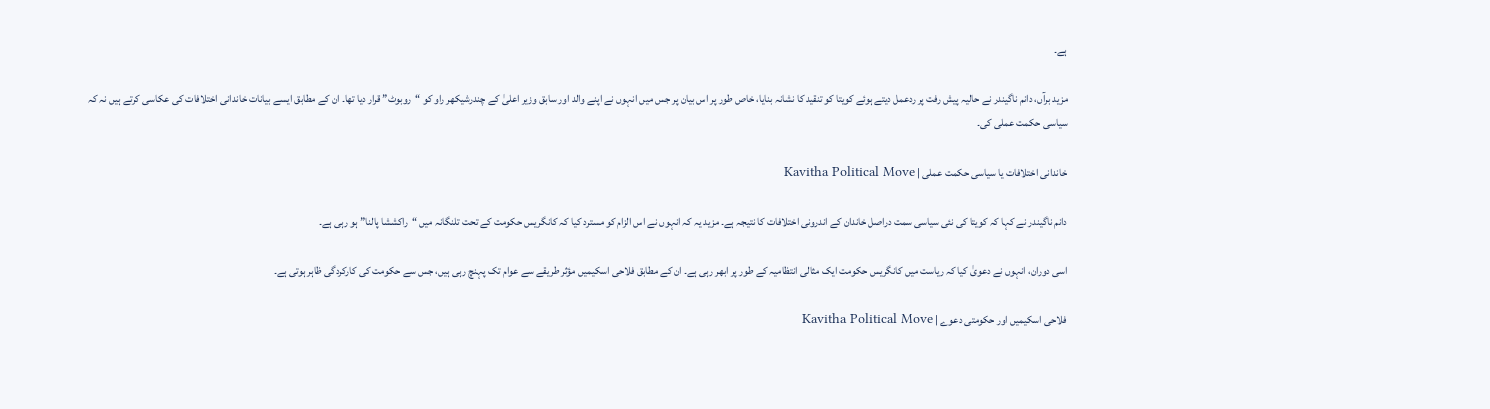ہے۔

مزید برآں، دانم ناگیندر نے حالیہ پیش رفت پر ردعمل دیتے ہوئے کویتا کو تنقید کا نشانہ بنایا، خاص طور پر اس بیان پر جس میں انہوں نے اپنے والد اور سابق وزیر اعلیٰ کے چندرشیکھر راو کو “روبوٹ” قرار دیا تھا۔ ان کے مطابق ایسے بیانات خاندانی اختلافات کی عکاسی کرتے ہیں نہ کہ سیاسی حکمت عملی کی۔

خاندانی اختلافات یا سیاسی حکمت عملی | Kavitha Political Move

دانم ناگیندر نے کہا کہ کویتا کی نئی سیاسی سمت دراصل خاندان کے اندرونی اختلافات کا نتیجہ ہے۔ مزید یہ کہ انہوں نے اس الزام کو مسترد کیا کہ کانگریس حکومت کے تحت تلنگانہ میں “راکششا پالنا” ہو رہی ہے۔

اسی دوران، انہوں نے دعویٰ کیا کہ ریاست میں کانگریس حکومت ایک مثالی انتظامیہ کے طور پر ابھر رہی ہے۔ ان کے مطابق فلاحی اسکیمیں مؤثر طریقے سے عوام تک پہنچ رہی ہیں، جس سے حکومت کی کارکردگی ظاہر ہوتی ہے۔

فلاحی اسکیمیں اور حکومتی دعوے | Kavitha Political Move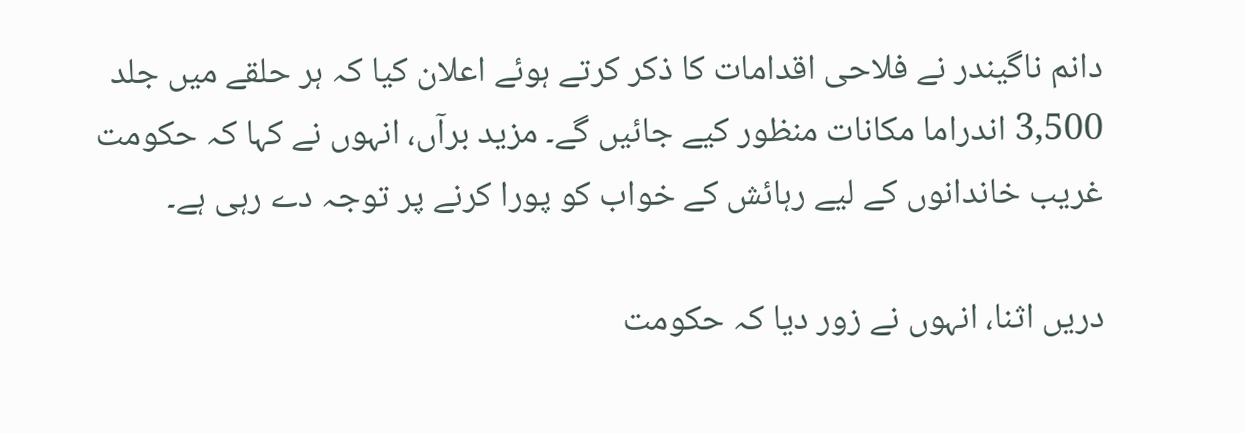دانم ناگیندر نے فلاحی اقدامات کا ذکر کرتے ہوئے اعلان کیا کہ ہر حلقے میں جلد 3,500 اندراما مکانات منظور کیے جائیں گے۔ مزید برآں، انہوں نے کہا کہ حکومت غریب خاندانوں کے لیے رہائش کے خواب کو پورا کرنے پر توجہ دے رہی ہے۔

دریں اثنا، انہوں نے زور دیا کہ حکومت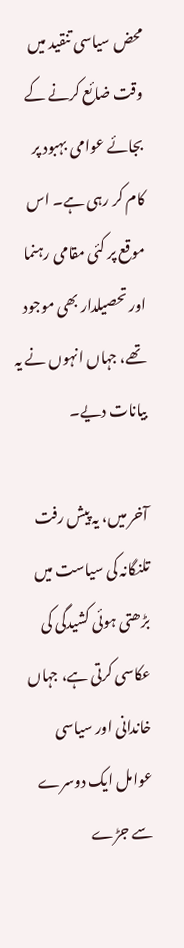محض سیاسی تنقید میں وقت ضائع کرنے کے بجائے عوامی بہبود پر کام کر رہی ہے۔ اس موقع پر کئی مقامی رہنما اور تحصیلدار بھی موجود تھے، جہاں انہوں نے یہ بیانات دیے۔

آخر میں، یہ پیش رفت تلنگانہ کی سیاست میں بڑھتی ہوئی کشیدگی کی عکاسی کرتی ہے، جہاں خاندانی اور سیاسی عوامل ایک دوسرے سے جڑے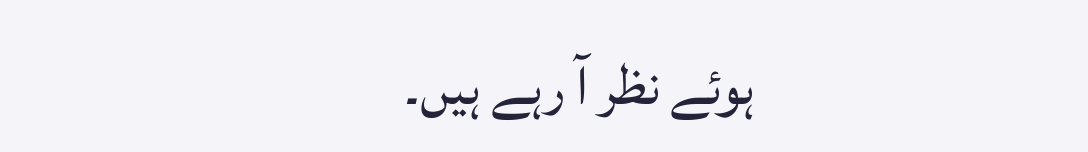ہوئے نظر آ رہے ہیں۔